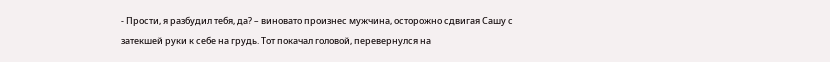- Прости, я разбудил тебя, да? – виновато произнес мужчина, осторожно сдвигая Сашу с затекшей руки к себе на грудь. Тот покачал головой, перевернулся на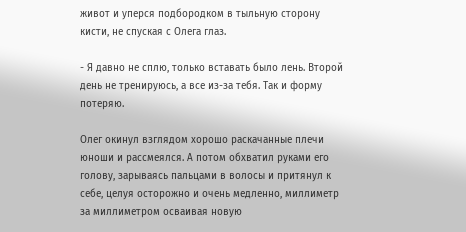живот и уперся подбородком в тыльную сторону кисти, не спуская с Олега глаз.

- Я давно не сплю, только вставать было лень. Второй день не тренируюсь, а все из-за тебя. Так и форму потеряю.

Олег окинул взглядом хорошо раскачанные плечи юноши и рассмеялся. А потом обхватил руками его голову, зарываясь пальцами в волосы и притянул к себе, целуя осторожно и очень медленно, миллиметр за миллиметром осваивая новую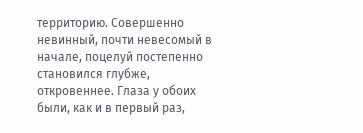территорию. Совершенно невинный, почти невесомый в начале, поцелуй постепенно становился глубже, откровеннее. Глаза у обоих были, как и в первый раз,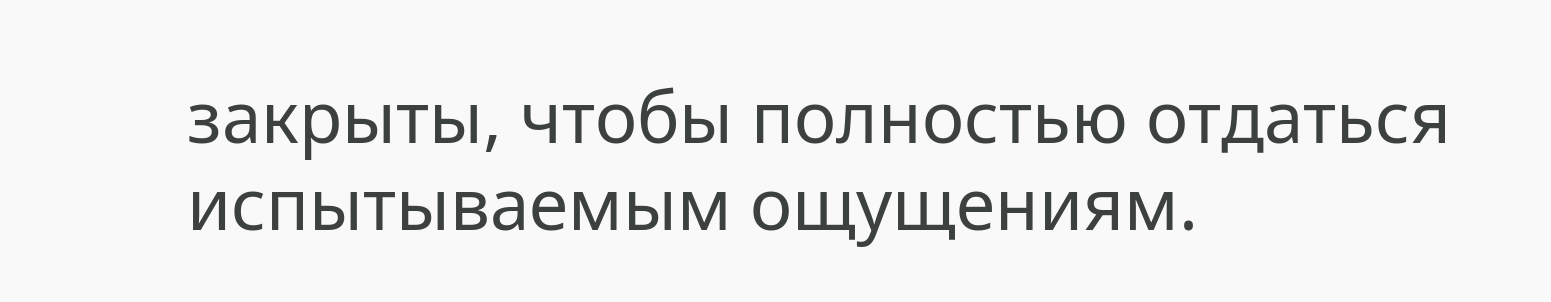закрыты, чтобы полностью отдаться испытываемым ощущениям.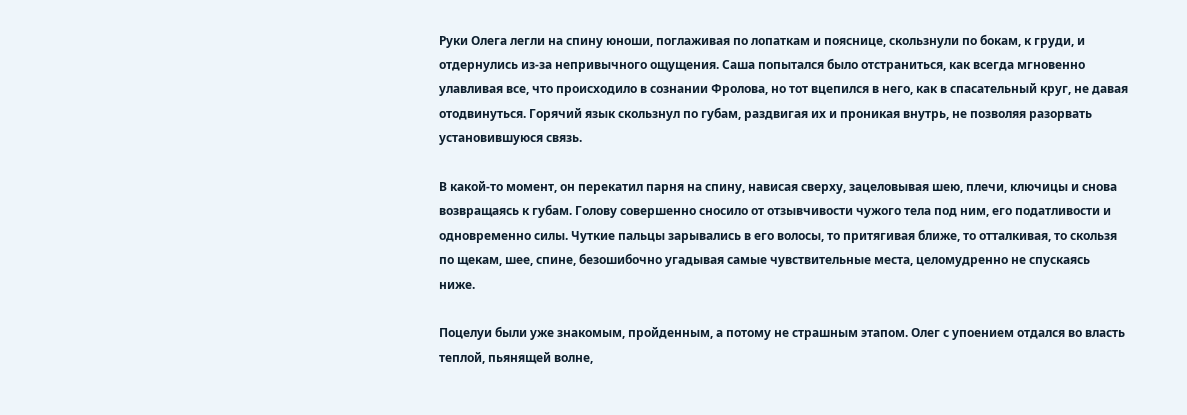Руки Олега легли на спину юноши, поглаживая по лопаткам и пояснице, скользнули по бокам, к груди, и отдернулись из-за непривычного ощущения. Саша попытался было отстраниться, как всегда мгновенно улавливая все, что происходило в сознании Фролова, но тот вцепился в него, как в спасательный круг, не давая отодвинуться. Горячий язык скользнул по губам, раздвигая их и проникая внутрь, не позволяя разорвать установившуюся связь.

В какой-то момент, он перекатил парня на спину, нависая сверху, зацеловывая шею, плечи, ключицы и снова возвращаясь к губам. Голову совершенно сносило от отзывчивости чужого тела под ним, его податливости и одновременно силы. Чуткие пальцы зарывались в его волосы, то притягивая ближе, то отталкивая, то скользя по щекам, шее, спине, безошибочно угадывая самые чувствительные места, целомудренно не спускаясь ниже.

Поцелуи были уже знакомым, пройденным, а потому не страшным этапом. Олег с упоением отдался во власть теплой, пьянящей волне,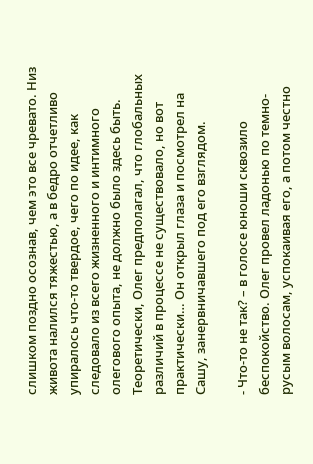слишком поздно осознав, чем это все чревато. Низ живота налился тяжестью, а в бедро отчетливо упиралось что-то твердое, чего по идее, как следовало из всего жизненного и интимного олегового опыта, не должно было здесь быть. Теоретически, Олег предполагал, что глобальных различий в процессе не существовало, но вот практически… Он открыл глаза и посмотрел на Сашу, занервничавшего под его взглядом.

- Что-то не так? – в голосе юноши сквозило беспокойство. Олег провел ладонью по темно-русым волосам, успокаивая его, а потом честно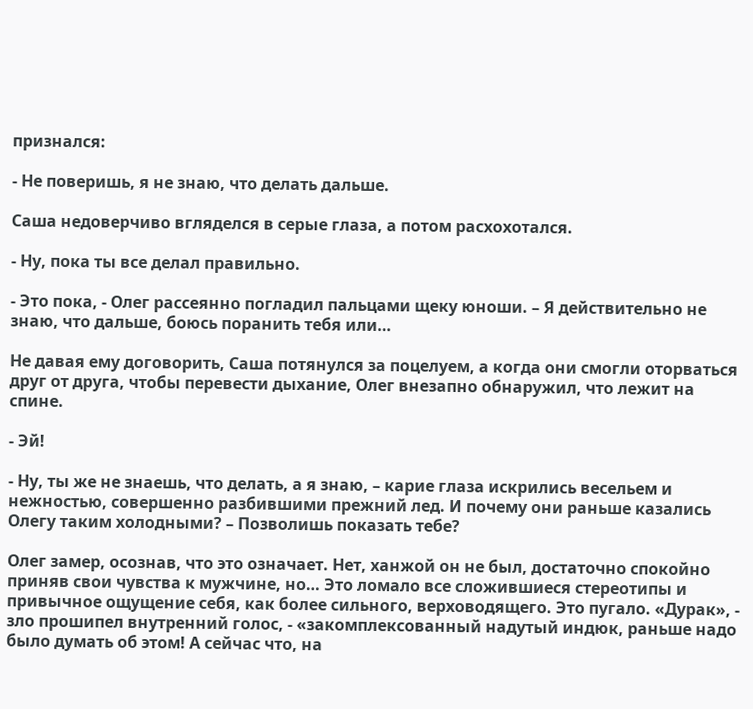признался:

- Не поверишь, я не знаю, что делать дальше.

Саша недоверчиво вгляделся в серые глаза, а потом расхохотался.

- Ну, пока ты все делал правильно.

- Это пока, - Олег рассеянно погладил пальцами щеку юноши. – Я действительно не знаю, что дальше, боюсь поранить тебя или…

Не давая ему договорить, Саша потянулся за поцелуем, а когда они смогли оторваться друг от друга, чтобы перевести дыхание, Олег внезапно обнаружил, что лежит на спине.

- Эй!

- Ну, ты же не знаешь, что делать, а я знаю, – карие глаза искрились весельем и нежностью, совершенно разбившими прежний лед. И почему они раньше казались Олегу таким холодными? – Позволишь показать тебе?

Олег замер, осознав, что это означает. Нет, ханжой он не был, достаточно спокойно приняв свои чувства к мужчине, но… Это ломало все сложившиеся стереотипы и привычное ощущение себя, как более сильного, верховодящего. Это пугало. «Дурак», - зло прошипел внутренний голос, - «закомплексованный надутый индюк, раньше надо было думать об этом! А сейчас что, на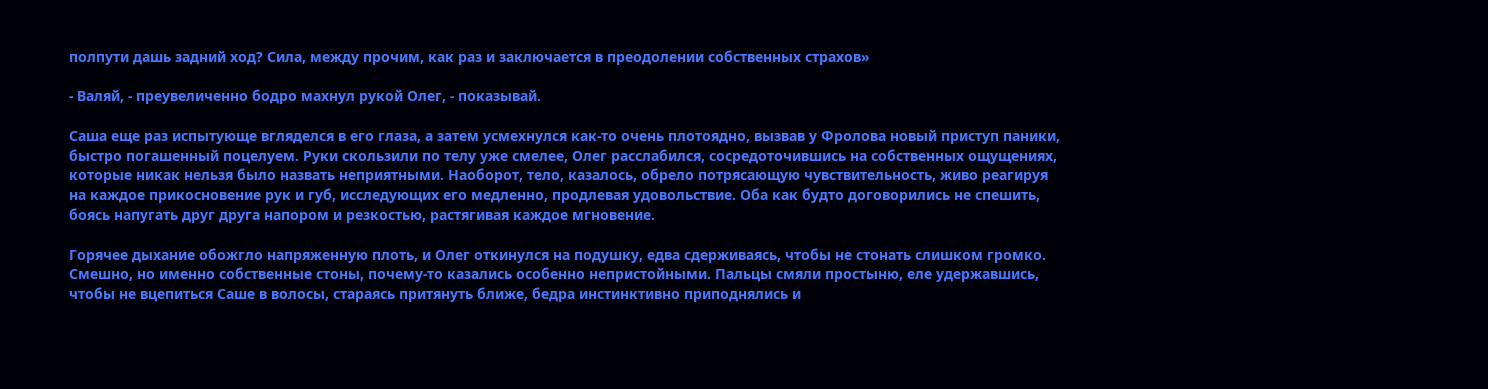полпути дашь задний ход? Сила, между прочим, как раз и заключается в преодолении собственных страхов»

- Валяй, - преувеличенно бодро махнул рукой Олег, - показывай.

Саша еще раз испытующе вгляделся в его глаза, а затем усмехнулся как-то очень плотоядно, вызвав у Фролова новый приступ паники, быстро погашенный поцелуем. Руки скользили по телу уже смелее, Олег расслабился, сосредоточившись на собственных ощущениях, которые никак нельзя было назвать неприятными. Наоборот, тело, казалось, обрело потрясающую чувствительность, живо реагируя на каждое прикосновение рук и губ, исследующих его медленно, продлевая удовольствие. Оба как будто договорились не спешить, боясь напугать друг друга напором и резкостью, растягивая каждое мгновение.

Горячее дыхание обожгло напряженную плоть, и Олег откинулся на подушку, едва сдерживаясь, чтобы не стонать слишком громко. Смешно, но именно собственные стоны, почему-то казались особенно непристойными. Пальцы смяли простыню, еле удержавшись, чтобы не вцепиться Саше в волосы, стараясь притянуть ближе, бедра инстинктивно приподнялись и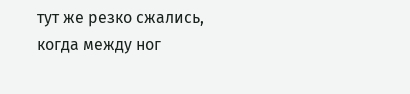тут же резко сжались, когда между ног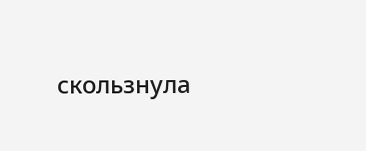скользнула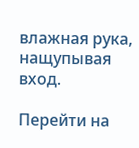влажная рука, нащупывая вход.

Перейти на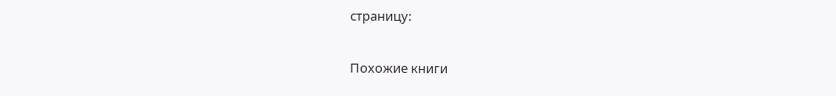страницу:

Похожие книги